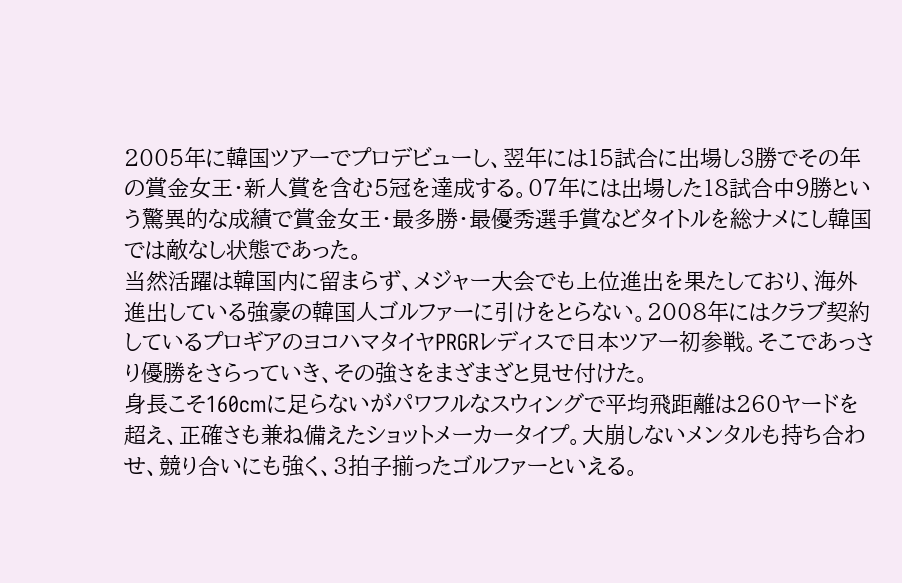2005年に韓国ツアーでプロデビューし、翌年には15試合に出場し3勝でその年の賞金女王・新人賞を含む5冠を達成する。07年には出場した18試合中9勝という驚異的な成績で賞金女王・最多勝・最優秀選手賞などタイトルを総ナメにし韓国では敵なし状態であった。
当然活躍は韓国内に留まらず、メジャー大会でも上位進出を果たしており、海外進出している強豪の韓国人ゴルファーに引けをとらない。2008年にはクラブ契約しているプロギアのヨコハマタイヤPRGRレディスで日本ツアー初参戦。そこであっさり優勝をさらっていき、その強さをまざまざと見せ付けた。
身長こそ160cmに足らないがパワフルなスウィングで平均飛距離は260ヤードを超え、正確さも兼ね備えたショットメーカータイプ。大崩しないメンタルも持ち合わせ、競り合いにも強く、3拍子揃ったゴルファーといえる。